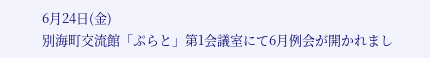6月24日(金)
別海町交流館「ぷらと」第1会議室にて6月例会が開かれまし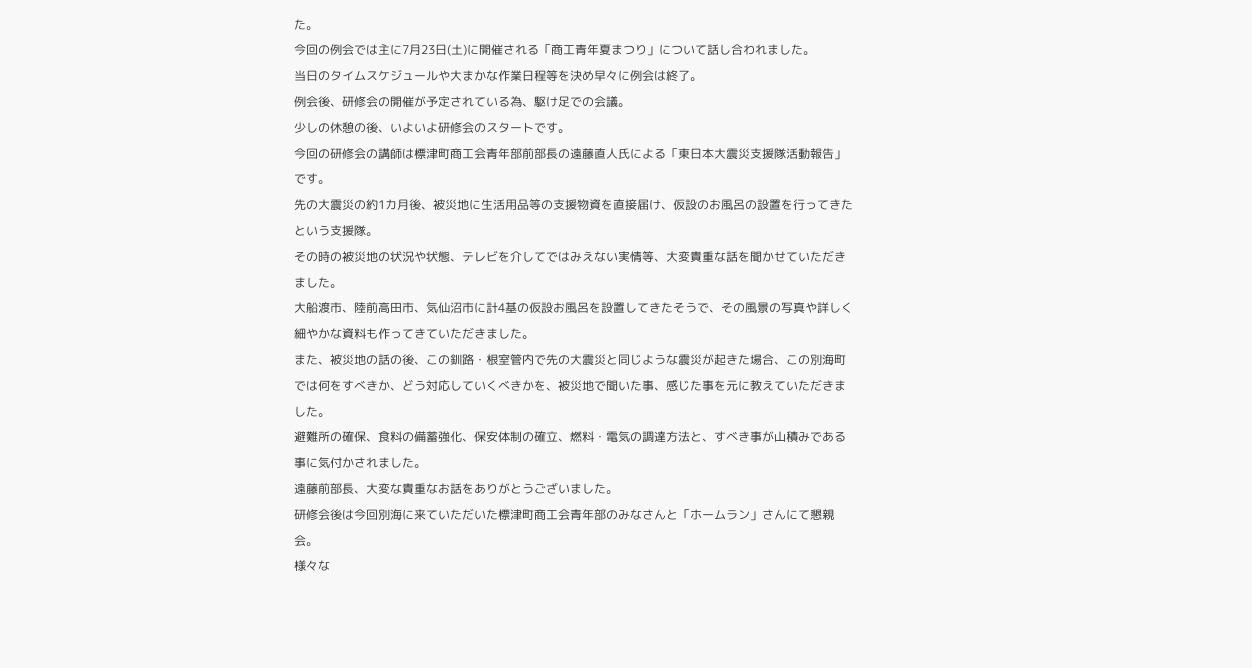た。
今回の例会では主に7月23日(土)に開催される「商工青年夏まつり」について話し合われました。
当日のタイムスケジュールや大まかな作業日程等を決め早々に例会は終了。
例会後、研修会の開催が予定されている為、駆け足での会議。
少しの休憩の後、いよいよ研修会のスタートです。
今回の研修会の講師は標津町商工会青年部前部長の遠藤直人氏による「東日本大震災支援隊活動報告」です。
先の大震災の約1カ月後、被災地に生活用品等の支援物資を直接届け、仮設のお風呂の設置を行ってきたという支援隊。
その時の被災地の状況や状態、テレビを介してではみえない実情等、大変貴重な話を聞かせていただきました。
大船渡市、陸前高田市、気仙沼市に計4基の仮設お風呂を設置してきたそうで、その風景の写真や詳しく細やかな資料も作ってきていただきました。
また、被災地の話の後、この釧路・根室管内で先の大震災と同じような震災が起きた場合、この別海町では何をすべきか、どう対応していくべきかを、被災地で聞いた事、感じた事を元に教えていただきました。
避難所の確保、食料の備蓄強化、保安体制の確立、燃料・電気の調達方法と、すべき事が山積みである事に気付かされました。
遠藤前部長、大変な貴重なお話をありがとうございました。
研修会後は今回別海に来ていただいた標津町商工会青年部のみなさんと「ホームラン」さんにて懇親会。
様々な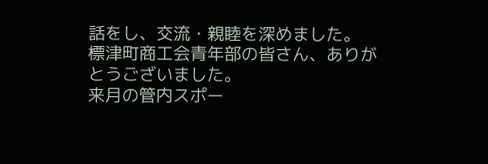話をし、交流・親睦を深めました。
標津町商工会青年部の皆さん、ありがとうございました。
来月の管内スポー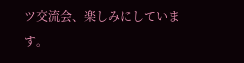ツ交流会、楽しみにしています。